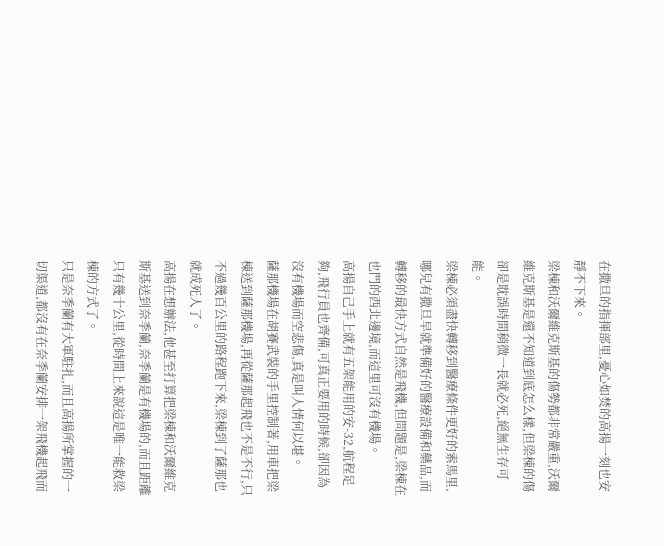在撒旦的指揮部里,憂心如焚的高揚一刻也安靜不下來。
梁棟和沃爾維克斯基的傷勢都非常嚴重,沃爾維克斯基是還不知道到底怎么樣,但梁棟的傷卻是耽誤時間稍微一長就必死,絕無生存可能。
梁棟必須盡快轉移到醫療條件更好的索馬里,哪兒有撒旦早就準備好的醫療設備和藥品,而轉移的最快方式自然是飛機,但問題是,梁棟在也門的西北邊境,而這里可沒有機場。
高揚自己手上就有五架能用的安-32,航程足夠,飛行員也齊備,可真正要用的時候,卻因為沒有機場而空悲傷,真是叫人情何以堪。
薩那機場在胡賽武裝的手里控制著,用車把梁棟送到薩那機場,再從薩那起飛也不是不行,只不過幾百公里的路程跑下來,梁棟到了薩那也就成死人了。
高揚在想辦法,他甚至打算把梁棟和沃爾維克斯基送到奈季蘭,奈季蘭是有機場的,而且距離只有幾十公里,從時間上來說這是唯一能救梁棟的方式了。
只是奈季蘭有大軍駐扎,而且高揚所掌握的一切渠道,都沒有在奈季蘭安排一架飛機起飛而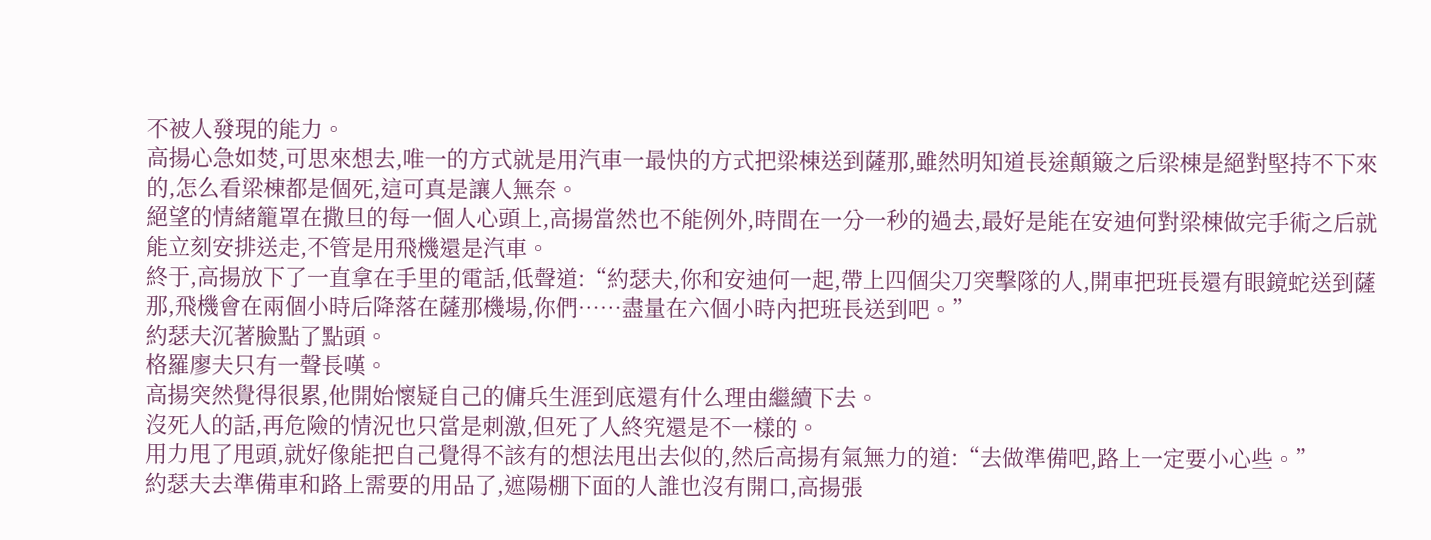不被人發現的能力。
高揚心急如焚,可思來想去,唯一的方式就是用汽車一最快的方式把梁棟送到薩那,雖然明知道長途顛簸之后梁棟是絕對堅持不下來的,怎么看梁棟都是個死,這可真是讓人無奈。
絕望的情緒籠罩在撒旦的每一個人心頭上,高揚當然也不能例外,時間在一分一秒的過去,最好是能在安迪何對梁棟做完手術之后就能立刻安排送走,不管是用飛機還是汽車。
終于,高揚放下了一直拿在手里的電話,低聲道:“約瑟夫,你和安迪何一起,帶上四個尖刀突擊隊的人,開車把班長還有眼鏡蛇送到薩那,飛機會在兩個小時后降落在薩那機場,你們……盡量在六個小時內把班長送到吧。”
約瑟夫沉著臉點了點頭。
格羅廖夫只有一聲長嘆。
高揚突然覺得很累,他開始懷疑自己的傭兵生涯到底還有什么理由繼續下去。
沒死人的話,再危險的情況也只當是刺激,但死了人終究還是不一樣的。
用力甩了甩頭,就好像能把自己覺得不該有的想法甩出去似的,然后高揚有氣無力的道:“去做準備吧,路上一定要小心些。”
約瑟夫去準備車和路上需要的用品了,遮陽棚下面的人誰也沒有開口,高揚張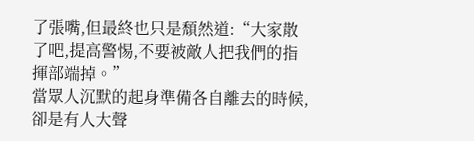了張嘴,但最終也只是頹然道:“大家散了吧,提高警惕,不要被敵人把我們的指揮部端掉。”
當眾人沉默的起身準備各自離去的時候,卻是有人大聲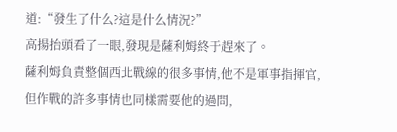道:“發生了什么?這是什么情況?”
高揚抬頭看了一眼,發現是薩利姆終于趕來了。
薩利姆負責整個西北戰線的很多事情,他不是軍事指揮官,但作戰的許多事情也同樣需要他的過問,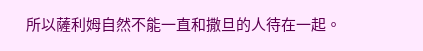所以薩利姆自然不能一直和撒旦的人待在一起。